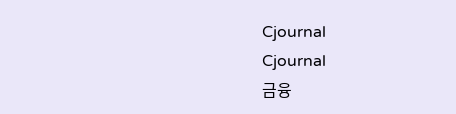Cjournal
Cjournal
금융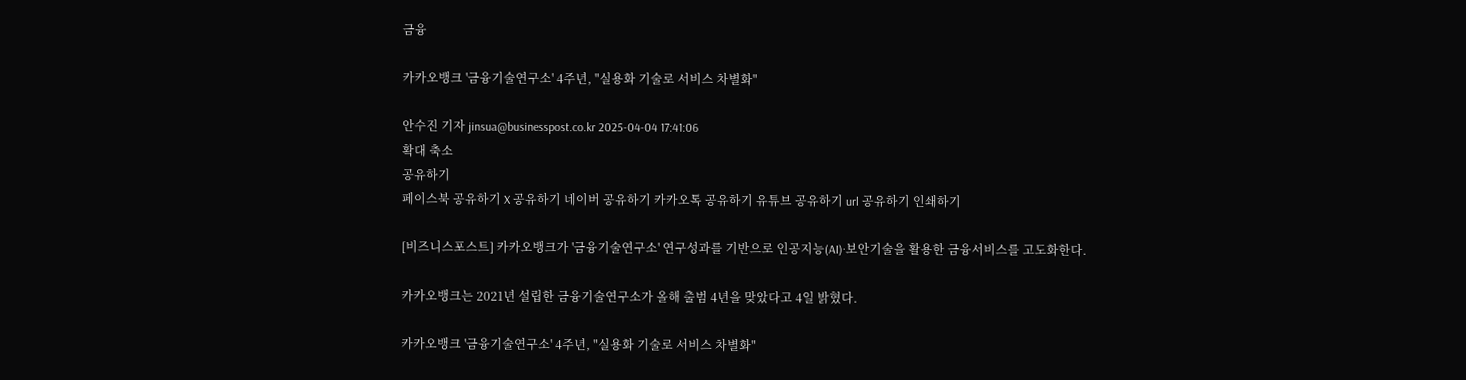금융

카카오뱅크 '금융기술연구소' 4주년, "실용화 기술로 서비스 차별화"

안수진 기자 jinsua@businesspost.co.kr 2025-04-04 17:41:06
확대 축소
공유하기
페이스북 공유하기 X 공유하기 네이버 공유하기 카카오톡 공유하기 유튜브 공유하기 url 공유하기 인쇄하기

[비즈니스포스트] 카카오뱅크가 '금융기술연구소' 연구성과를 기반으로 인공지능(AI)·보안기술을 활용한 금융서비스를 고도화한다.

카카오뱅크는 2021년 설립한 금융기술연구소가 올해 출범 4년을 맞았다고 4일 밝혔다.

카카오뱅크 '금융기술연구소' 4주년, "실용화 기술로 서비스 차별화"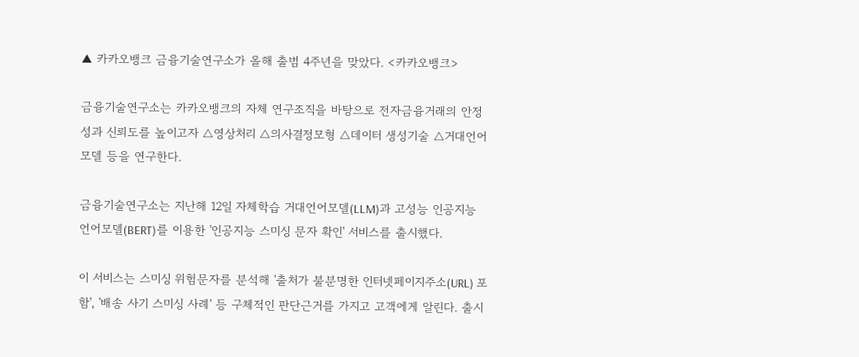▲ 카카오뱅크 금융기술연구소가 올해 출범 4주년을 맞았다. <카카오뱅크>

금융기술연구소는 카카오뱅크의 자체 연구조직을 바탕으로 전자금융거래의 안정성과 신뢰도를 높이고자 △영상처리 △의사결정모형 △데이터 생성기술 △거대언어모델 등을 연구한다.

금융기술연구소는 지난해 12일 자체학습 거대언어모델(LLM)과 고성능 인공지능 언어모델(BERT)를 이용한 '인공지능 스미싱 문자 확인' 서비스를 출시했다.

이 서비스는 스미싱 위험문자를 분석해 '출처가 불분명한 인터넷페이지주소(URL) 포함', '배송 사기 스미싱 사례' 등 구체적인 판단근거를 가지고 고객에게 알린다. 출시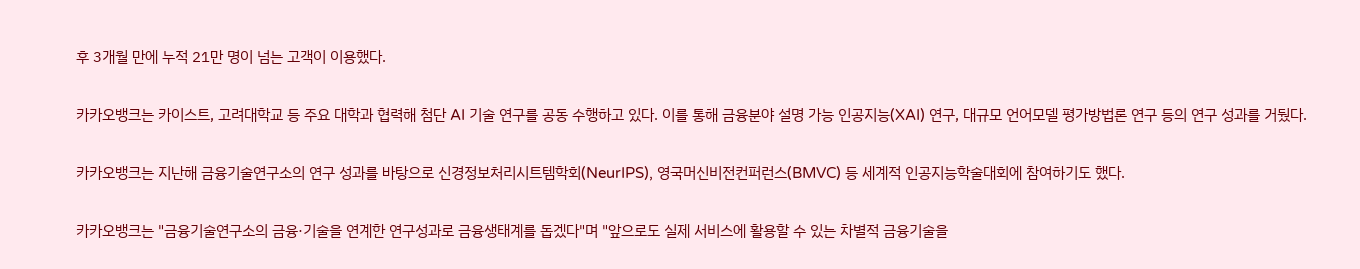후 3개월 만에 누적 21만 명이 넘는 고객이 이용했다.

카카오뱅크는 카이스트, 고려대학교 등 주요 대학과 협력해 첨단 AI 기술 연구를 공동 수행하고 있다. 이를 통해 금융분야 설명 가능 인공지능(XAI) 연구, 대규모 언어모델 평가방법론 연구 등의 연구 성과를 거뒀다.

카카오뱅크는 지난해 금융기술연구소의 연구 성과를 바탕으로 신경정보처리시트템학회(NeurIPS), 영국머신비전컨퍼런스(BMVC) 등 세계적 인공지능학술대회에 참여하기도 했다.

카카오뱅크는 "금융기술연구소의 금융·기술을 연계한 연구성과로 금융생태계를 돕겠다"며 "앞으로도 실제 서비스에 활용할 수 있는 차별적 금융기술을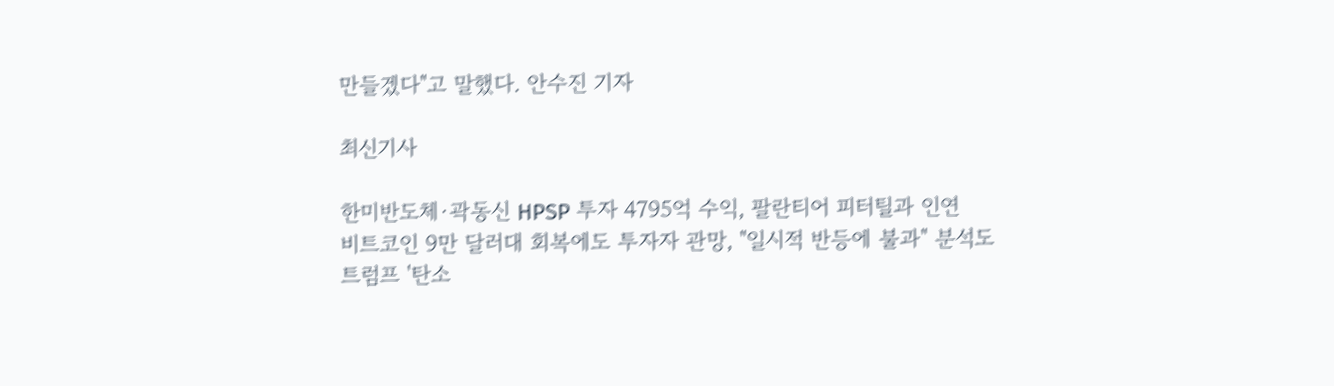만들겠다"고 말했다. 안수진 기자

최신기사

한미반도체·곽동신 HPSP 투자 4795억 수익, 팔란티어 피터틸과 인연
비트코인 9만 달러대 회복에도 투자자 관망, "일시적 반등에 불과" 분석도
트럼프 '탄소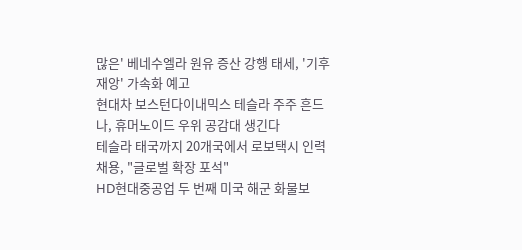많은' 베네수엘라 원유 증산 강행 태세, '기후재앙' 가속화 예고
현대차 보스턴다이내믹스 테슬라 주주 흔드나, 휴머노이드 우위 공감대 생긴다
테슬라 태국까지 20개국에서 로보택시 인력 채용, "글로벌 확장 포석"
HD현대중공업 두 번째 미국 해군 화물보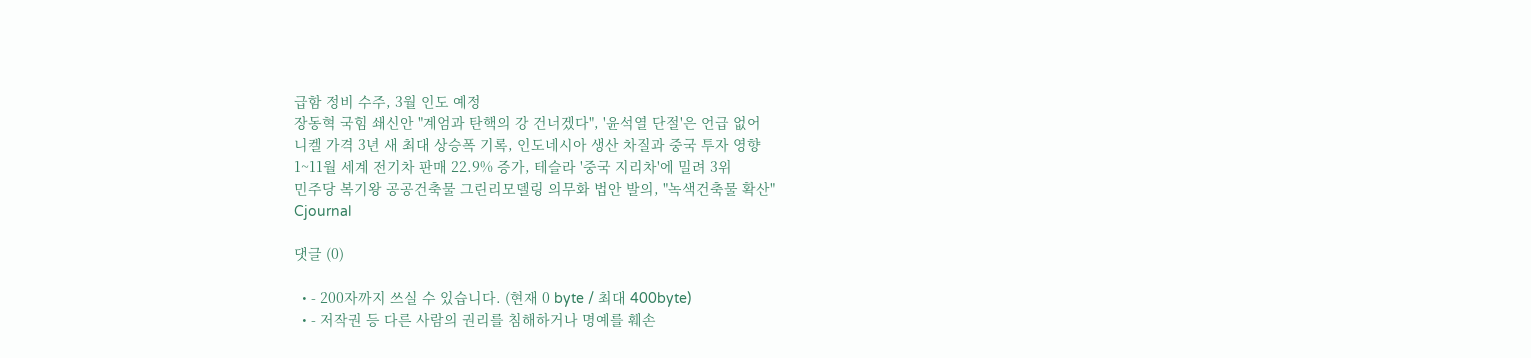급함 정비 수주, 3월 인도 예정
장동혁 국힘 쇄신안 "계엄과 탄핵의 강 건너겠다", '윤석열 단절'은 언급 없어
니켈 가격 3년 새 최대 상승폭 기록, 인도네시아 생산 차질과 중국 투자 영향
1~11월 세계 전기차 판매 22.9% 증가, 테슬라 '중국 지리차'에 밀려 3위
민주당 복기왕 공공건축물 그린리모델링 의무화 법안 발의, "녹색건축물 확산"
Cjournal

댓글 (0)

  • - 200자까지 쓰실 수 있습니다. (현재 0 byte / 최대 400byte)
  • - 저작권 등 다른 사람의 권리를 침해하거나 명예를 훼손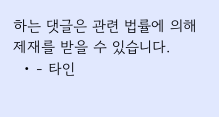하는 댓글은 관련 법률에 의해 제재를 받을 수 있습니다.
  • - 타인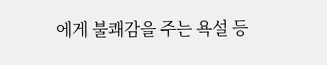에게 불쾌감을 주는 욕설 등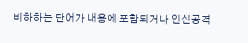비하하는 단어가 내용에 포함되거나 인신공격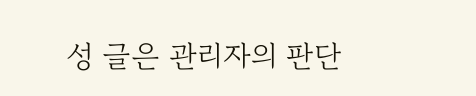성 글은 관리자의 판단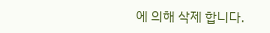에 의해 삭제 합니다.